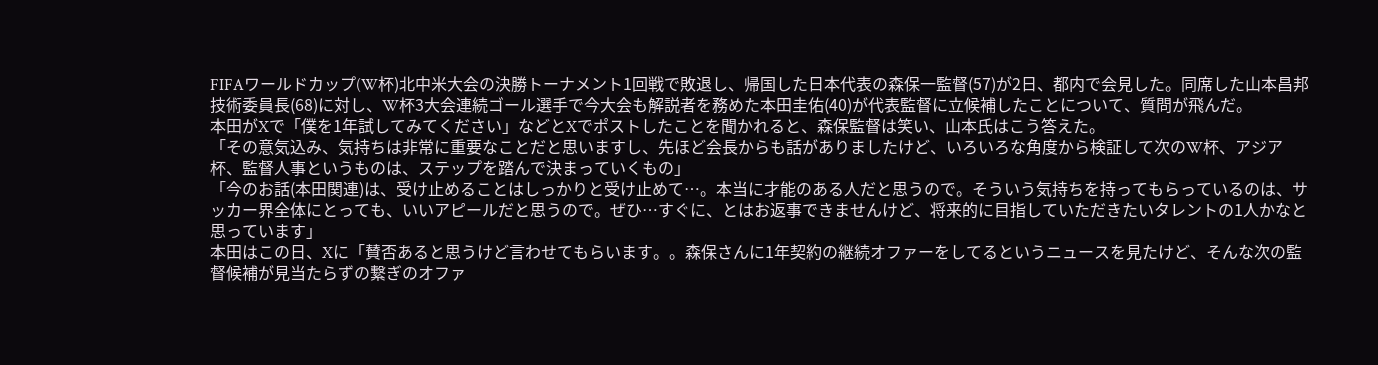FIFAワールドカップ(W杯)北中米大会の決勝トーナメント1回戦で敗退し、帰国した日本代表の森保一監督(57)が2日、都内で会見した。同席した山本昌邦技術委員長(68)に対し、W杯3大会連続ゴール選手で今大会も解説者を務めた本田圭佑(40)が代表監督に立候補したことについて、質問が飛んだ。
本田がXで「僕を1年試してみてください」などとXでポストしたことを聞かれると、森保監督は笑い、山本氏はこう答えた。
「その意気込み、気持ちは非常に重要なことだと思いますし、先ほど会長からも話がありましたけど、いろいろな角度から検証して次のW杯、アジア杯、監督人事というものは、ステップを踏んで決まっていくもの」
「今のお話(本田関連)は、受け止めることはしっかりと受け止めて…。本当に才能のある人だと思うので。そういう気持ちを持ってもらっているのは、サッカー界全体にとっても、いいアピールだと思うので。ぜひ…すぐに、とはお返事できませんけど、将来的に目指していただきたいタレントの1人かなと思っています」
本田はこの日、Xに「賛否あると思うけど言わせてもらいます。。森保さんに1年契約の継続オファーをしてるというニュースを見たけど、そんな次の監督候補が見当たらずの繋ぎのオファ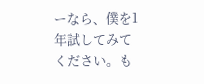ーなら、僕を1年試してみてください。も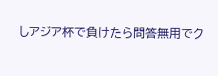しアジア杯で負けたら問答無用でク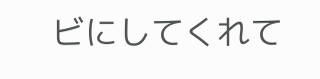ビにしてくれて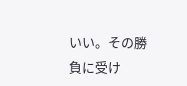いい。その勝負に受け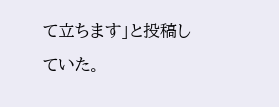て立ちます」と投稿していた。